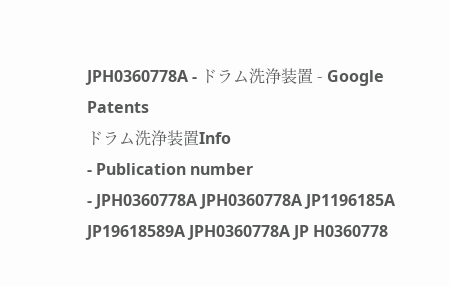JPH0360778A - ドラム洗浄装置 - Google Patents
ドラム洗浄装置Info
- Publication number
- JPH0360778A JPH0360778A JP1196185A JP19618589A JPH0360778A JP H0360778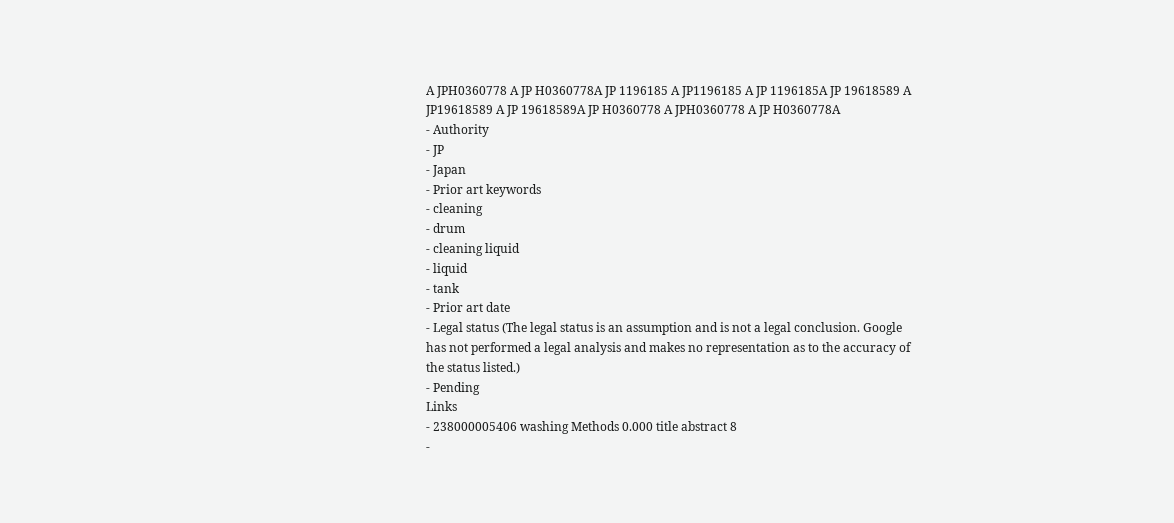A JPH0360778 A JP H0360778A JP 1196185 A JP1196185 A JP 1196185A JP 19618589 A JP19618589 A JP 19618589A JP H0360778 A JPH0360778 A JP H0360778A
- Authority
- JP
- Japan
- Prior art keywords
- cleaning
- drum
- cleaning liquid
- liquid
- tank
- Prior art date
- Legal status (The legal status is an assumption and is not a legal conclusion. Google has not performed a legal analysis and makes no representation as to the accuracy of the status listed.)
- Pending
Links
- 238000005406 washing Methods 0.000 title abstract 8
-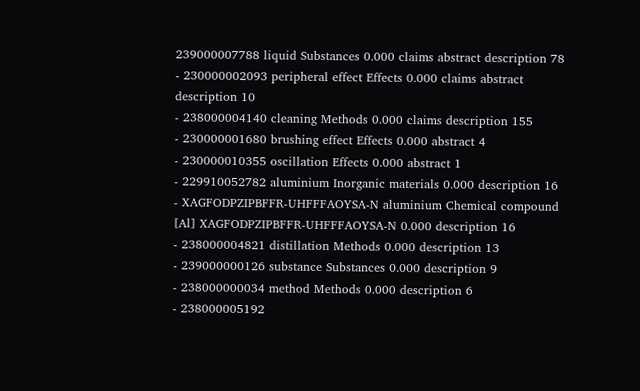239000007788 liquid Substances 0.000 claims abstract description 78
- 230000002093 peripheral effect Effects 0.000 claims abstract description 10
- 238000004140 cleaning Methods 0.000 claims description 155
- 230000001680 brushing effect Effects 0.000 abstract 4
- 230000010355 oscillation Effects 0.000 abstract 1
- 229910052782 aluminium Inorganic materials 0.000 description 16
- XAGFODPZIPBFFR-UHFFFAOYSA-N aluminium Chemical compound [Al] XAGFODPZIPBFFR-UHFFFAOYSA-N 0.000 description 16
- 238000004821 distillation Methods 0.000 description 13
- 239000000126 substance Substances 0.000 description 9
- 238000000034 method Methods 0.000 description 6
- 238000005192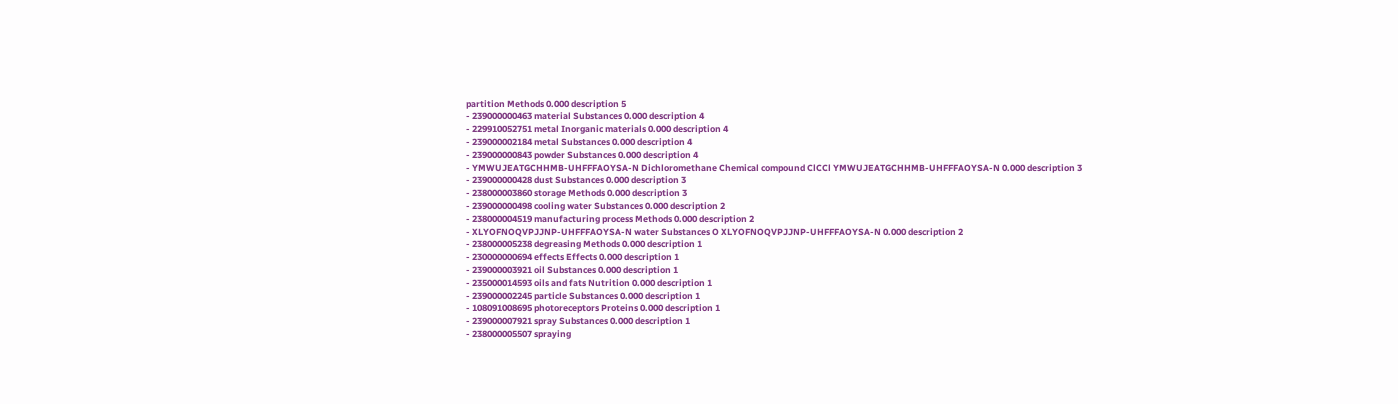partition Methods 0.000 description 5
- 239000000463 material Substances 0.000 description 4
- 229910052751 metal Inorganic materials 0.000 description 4
- 239000002184 metal Substances 0.000 description 4
- 239000000843 powder Substances 0.000 description 4
- YMWUJEATGCHHMB-UHFFFAOYSA-N Dichloromethane Chemical compound ClCCl YMWUJEATGCHHMB-UHFFFAOYSA-N 0.000 description 3
- 239000000428 dust Substances 0.000 description 3
- 238000003860 storage Methods 0.000 description 3
- 239000000498 cooling water Substances 0.000 description 2
- 238000004519 manufacturing process Methods 0.000 description 2
- XLYOFNOQVPJJNP-UHFFFAOYSA-N water Substances O XLYOFNOQVPJJNP-UHFFFAOYSA-N 0.000 description 2
- 238000005238 degreasing Methods 0.000 description 1
- 230000000694 effects Effects 0.000 description 1
- 239000003921 oil Substances 0.000 description 1
- 235000014593 oils and fats Nutrition 0.000 description 1
- 239000002245 particle Substances 0.000 description 1
- 108091008695 photoreceptors Proteins 0.000 description 1
- 239000007921 spray Substances 0.000 description 1
- 238000005507 spraying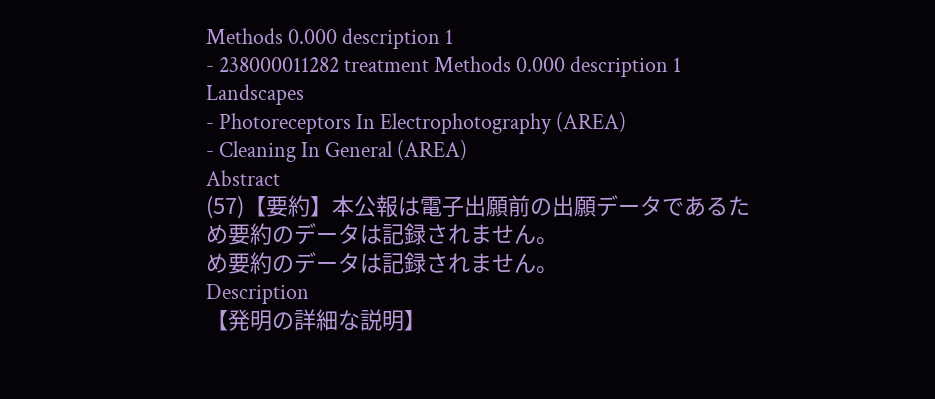Methods 0.000 description 1
- 238000011282 treatment Methods 0.000 description 1
Landscapes
- Photoreceptors In Electrophotography (AREA)
- Cleaning In General (AREA)
Abstract
(57)【要約】本公報は電子出願前の出願データであるた
め要約のデータは記録されません。
め要約のデータは記録されません。
Description
【発明の詳細な説明】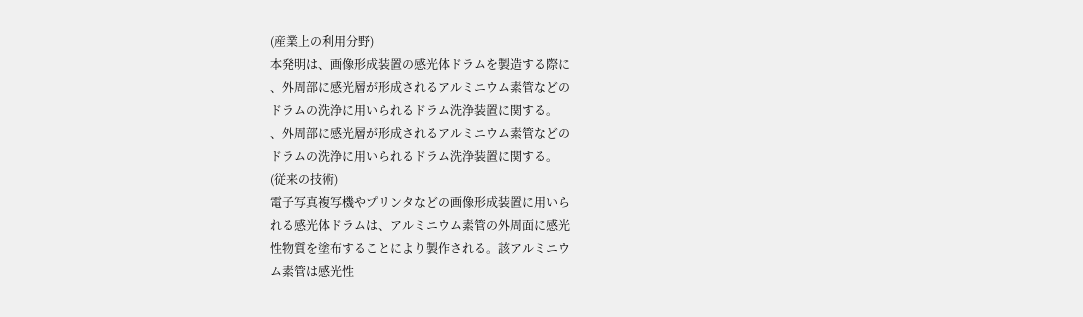(産業上の利用分野)
本発明は、画像形成装置の感光体ドラムを製造する際に
、外周部に感光層が形成されるアルミニウム素管などの
ドラムの洗浄に用いられるドラム洗浄装置に関する。
、外周部に感光層が形成されるアルミニウム素管などの
ドラムの洗浄に用いられるドラム洗浄装置に関する。
(従来の技術)
電子写真複写機やプリンタなどの画像形成装置に用いら
れる感光体ドラムは、アルミニウム素管の外周面に感光
性物質を塗布することにより製作される。該アルミニウ
ム素管は感光性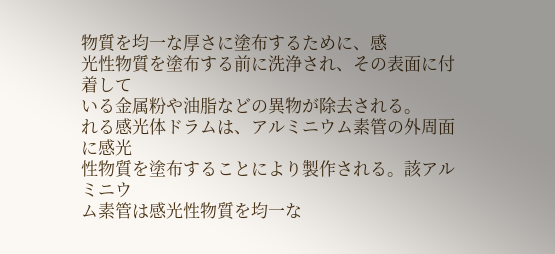物質を均一な厚さに塗布するために、感
光性物質を塗布する前に洗浄され、その表面に付着して
いる金属粉や油脂などの異物が除去される。
れる感光体ドラムは、アルミニウム素管の外周面に感光
性物質を塗布することにより製作される。該アルミニウ
ム素管は感光性物質を均一な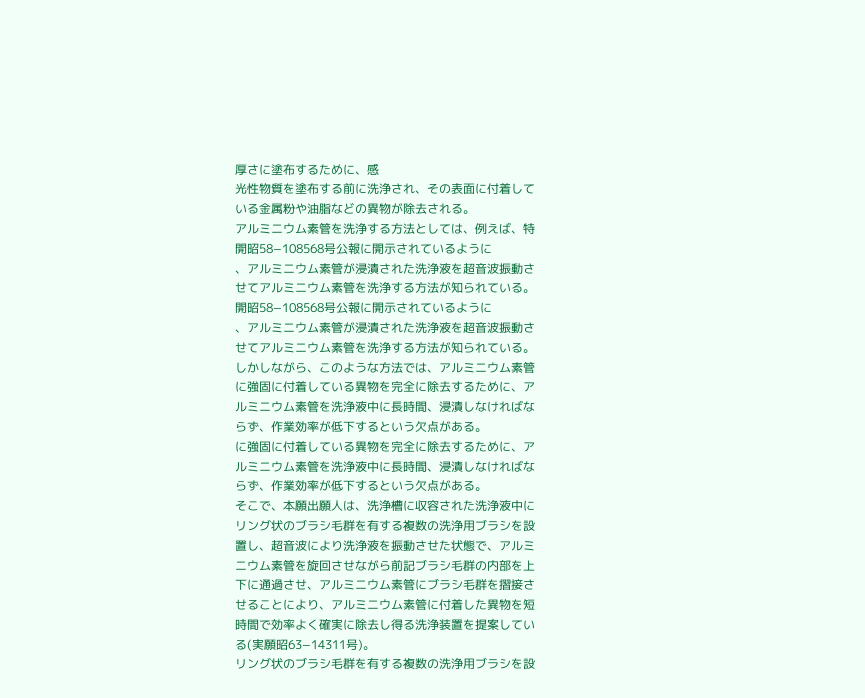厚さに塗布するために、感
光性物質を塗布する前に洗浄され、その表面に付着して
いる金属粉や油脂などの異物が除去される。
アルミニウム素管を洗浄する方法としては、例えば、特
開昭58−108568号公報に開示されているように
、アルミニウム素管が浸漬された洗浄液を超音波振動さ
せてアルミニウム素管を洗浄する方法が知られている。
開昭58−108568号公報に開示されているように
、アルミニウム素管が浸漬された洗浄液を超音波振動さ
せてアルミニウム素管を洗浄する方法が知られている。
しかしながら、このような方法では、アルミニウム素管
に強固に付着している異物を完全に除去するために、ア
ルミニウム素管を洗浄液中に長時間、浸漬しなければな
らず、作業効率が低下するという欠点がある。
に強固に付着している異物を完全に除去するために、ア
ルミニウム素管を洗浄液中に長時間、浸漬しなければな
らず、作業効率が低下するという欠点がある。
そこで、本願出願人は、洗浄槽に収容された洗浄液中に
リング状のブラシ毛群を有する複数の洗浄用ブラシを設
置し、超音波により洗浄液を振動させた状態で、アルミ
ニウム素管を旋回させながら前記ブラシ毛群の内部を上
下に通過させ、アルミニウム素管にブラシ毛群を摺接さ
せることにより、アルミニウム素管に付着した異物を短
時間で効率よく確実に除去し得る洗浄装置を提案してい
る(実願昭63−14311号)。
リング状のブラシ毛群を有する複数の洗浄用ブラシを設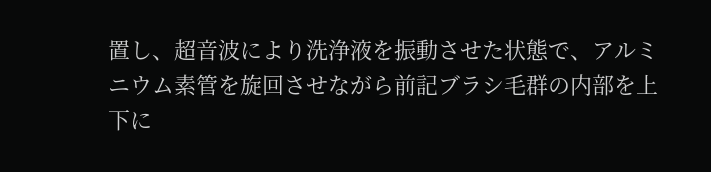置し、超音波により洗浄液を振動させた状態で、アルミ
ニウム素管を旋回させながら前記ブラシ毛群の内部を上
下に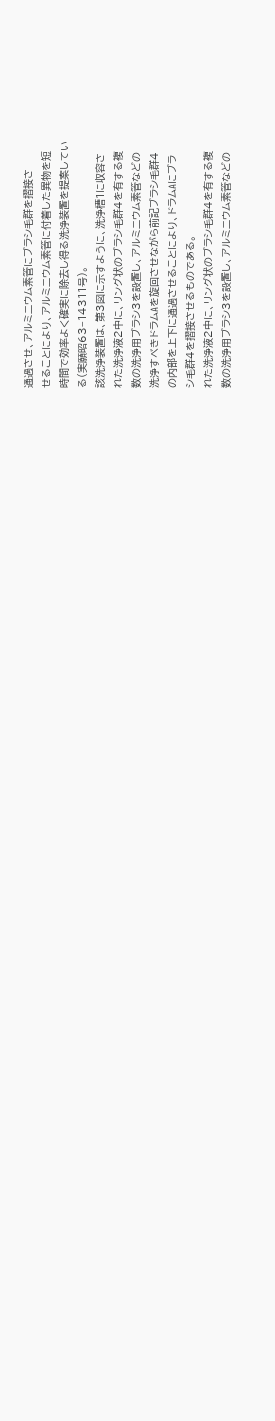通過させ、アルミニウム素管にブラシ毛群を摺接さ
せることにより、アルミニウム素管に付着した異物を短
時間で効率よく確実に除去し得る洗浄装置を提案してい
る(実願昭63−14311号)。
該洗浄装置は、第3図に示すように、洗浄槽1に収容さ
れた洗浄液2中に、リング状のブラシ毛群4を有する複
数の洗浄用ブラシ3を設置し、アルミニウム素管などの
洗浄すべきドラムAを旋回させながら前記ブラシ毛群4
の内部を上下に通過させることにより、ドラムAにブラ
シ毛群4を摺接させるものである。
れた洗浄液2中に、リング状のブラシ毛群4を有する複
数の洗浄用ブラシ3を設置し、アルミニウム素管などの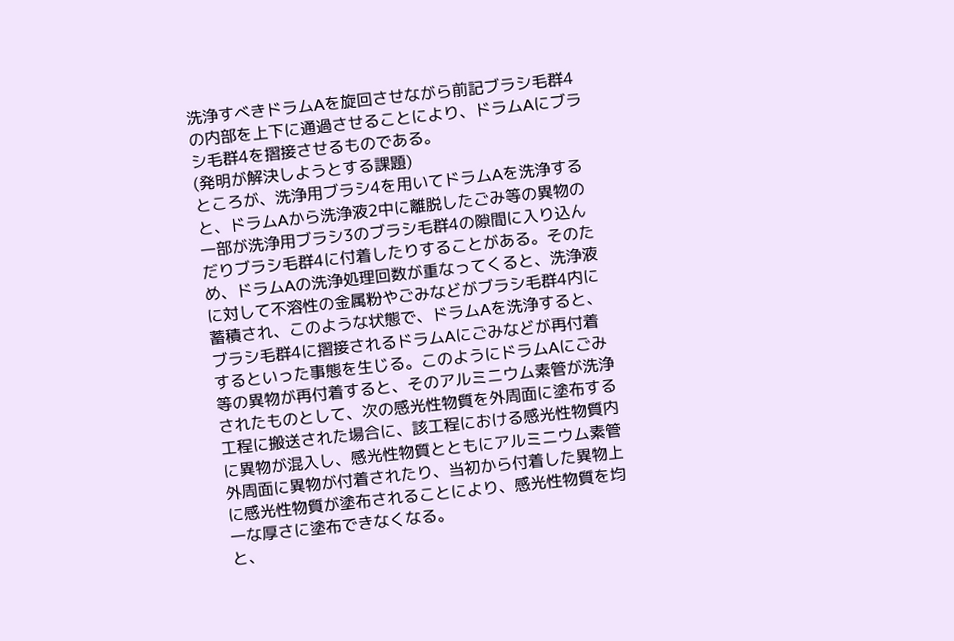洗浄すべきドラムAを旋回させながら前記ブラシ毛群4
の内部を上下に通過させることにより、ドラムAにブラ
シ毛群4を摺接させるものである。
(発明が解決しようとする課題)
ところが、洗浄用ブラシ4を用いてドラムAを洗浄する
と、ドラムAから洗浄液2中に離脱したごみ等の異物の
一部が洗浄用ブラシ3のブラシ毛群4の隙間に入り込ん
だりブラシ毛群4に付着したりすることがある。そのた
め、ドラムAの洗浄処理回数が重なってくると、洗浄液
に対して不溶性の金属粉やごみなどがブラシ毛群4内に
蓄積され、このような状態で、ドラムAを洗浄すると、
ブラシ毛群4に摺接されるドラムAにごみなどが再付着
するといった事態を生じる。このようにドラムAにごみ
等の異物が再付着すると、そのアルミニウム素管が洗浄
されたものとして、次の感光性物質を外周面に塗布する
工程に搬送された場合に、該工程における感光性物質内
に異物が混入し、感光性物質とともにアルミニウム素管
外周面に異物が付着されたり、当初から付着した異物上
に感光性物質が塗布されることにより、感光性物質を均
一な厚さに塗布できなくなる。
と、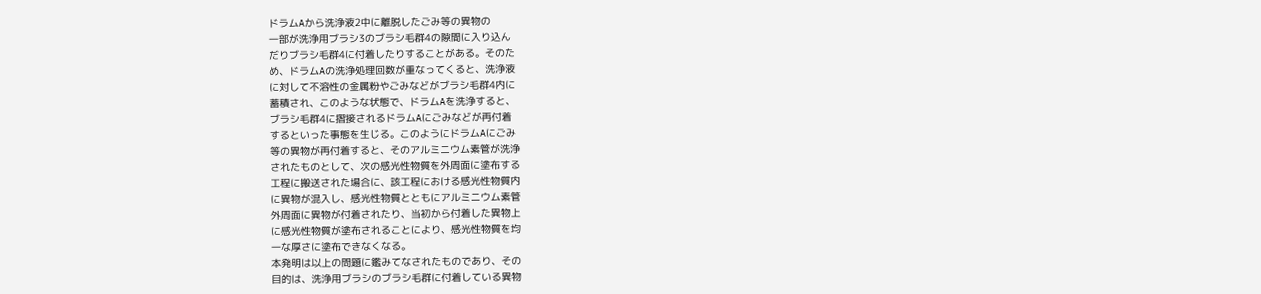ドラムAから洗浄液2中に離脱したごみ等の異物の
一部が洗浄用ブラシ3のブラシ毛群4の隙間に入り込ん
だりブラシ毛群4に付着したりすることがある。そのた
め、ドラムAの洗浄処理回数が重なってくると、洗浄液
に対して不溶性の金属粉やごみなどがブラシ毛群4内に
蓄積され、このような状態で、ドラムAを洗浄すると、
ブラシ毛群4に摺接されるドラムAにごみなどが再付着
するといった事態を生じる。このようにドラムAにごみ
等の異物が再付着すると、そのアルミニウム素管が洗浄
されたものとして、次の感光性物質を外周面に塗布する
工程に搬送された場合に、該工程における感光性物質内
に異物が混入し、感光性物質とともにアルミニウム素管
外周面に異物が付着されたり、当初から付着した異物上
に感光性物質が塗布されることにより、感光性物質を均
一な厚さに塗布できなくなる。
本発明は以上の問題に鑑みてなされたものであり、その
目的は、洗浄用ブラシのブラシ毛群に付着している異物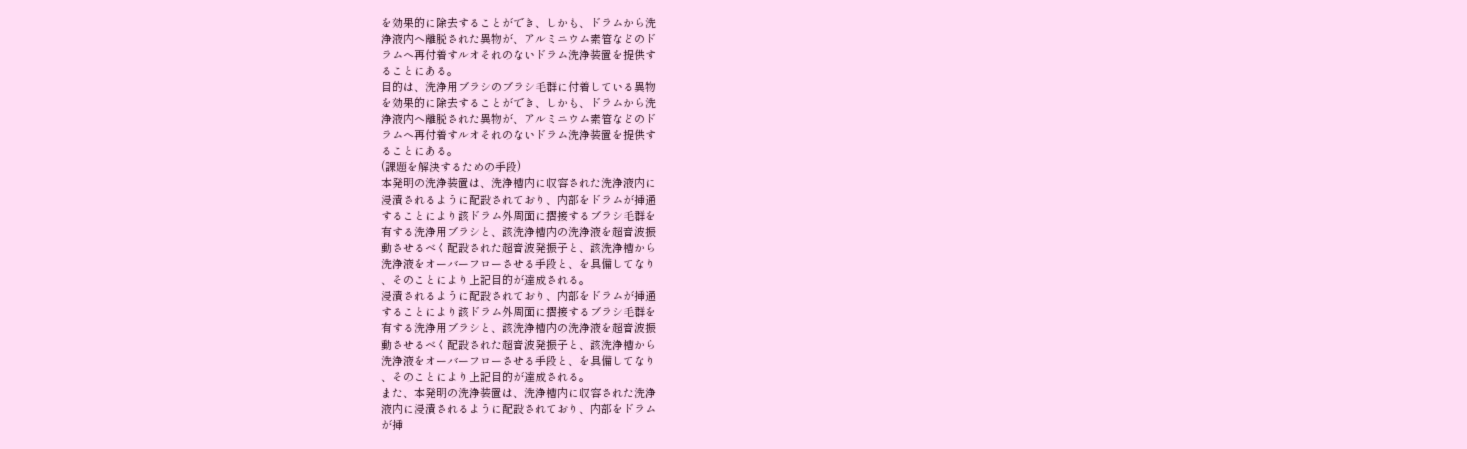を効果的に除去することができ、しかも、ドラムから洗
浄液内へ離脱された異物が、アルミニウム素管などのド
ラムへ再付着すルオそれのないドラム洗浄装置を提供す
ることにある。
目的は、洗浄用ブラシのブラシ毛群に付着している異物
を効果的に除去することができ、しかも、ドラムから洗
浄液内へ離脱された異物が、アルミニウム素管などのド
ラムへ再付着すルオそれのないドラム洗浄装置を提供す
ることにある。
(課題を解決するための手段)
本発明の洗浄装置は、洗浄槽内に収容された洗浄液内に
浸漬されるように配設されており、内部をドラムが挿通
することにより該ドラム外周面に摺接するブラシ毛群を
有する洗浄用ブラシと、該洗浄槽内の洗浄液を超音波振
動させるべく配設された超音波発振子と、該洗浄槽から
洗浄液をオーバーフローさせる手段と、を具備してなり
、そのことにより上記目的が達成される。
浸漬されるように配設されており、内部をドラムが挿通
することにより該ドラム外周面に摺接するブラシ毛群を
有する洗浄用ブラシと、該洗浄槽内の洗浄液を超音波振
動させるべく配設された超音波発振子と、該洗浄槽から
洗浄液をオーバーフローさせる手段と、を具備してなり
、そのことにより上記目的が達成される。
また、本発明の洗浄装置は、洗浄槽内に収容された洗浄
液内に浸漬されるように配設されており、内部をドラム
が挿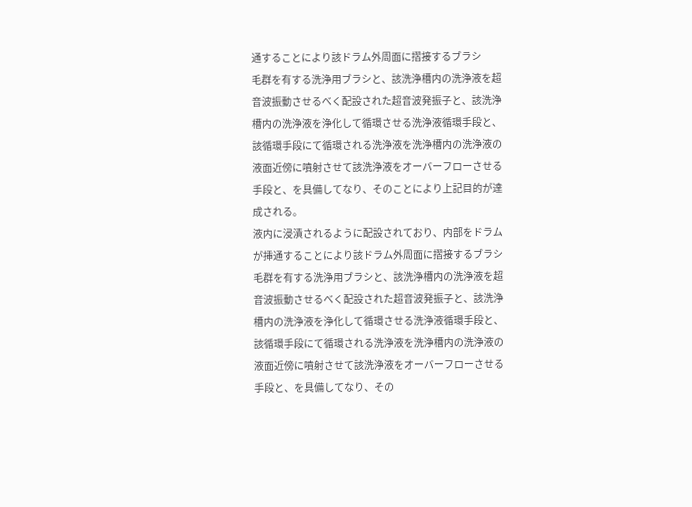通することにより該ドラム外周面に摺接するブラシ
毛群を有する洗浄用ブラシと、該洗浄槽内の洗浄液を超
音波振動させるべく配設された超音波発振子と、該洗浄
槽内の洗浄液を浄化して循環させる洗浄液循環手段と、
該循環手段にて循環される洗浄液を洗浄槽内の洗浄液の
液面近傍に噴射させて該洗浄液をオーバーフローさせる
手段と、を具備してなり、そのことにより上記目的が達
成される。
液内に浸漬されるように配設されており、内部をドラム
が挿通することにより該ドラム外周面に摺接するブラシ
毛群を有する洗浄用ブラシと、該洗浄槽内の洗浄液を超
音波振動させるべく配設された超音波発振子と、該洗浄
槽内の洗浄液を浄化して循環させる洗浄液循環手段と、
該循環手段にて循環される洗浄液を洗浄槽内の洗浄液の
液面近傍に噴射させて該洗浄液をオーバーフローさせる
手段と、を具備してなり、その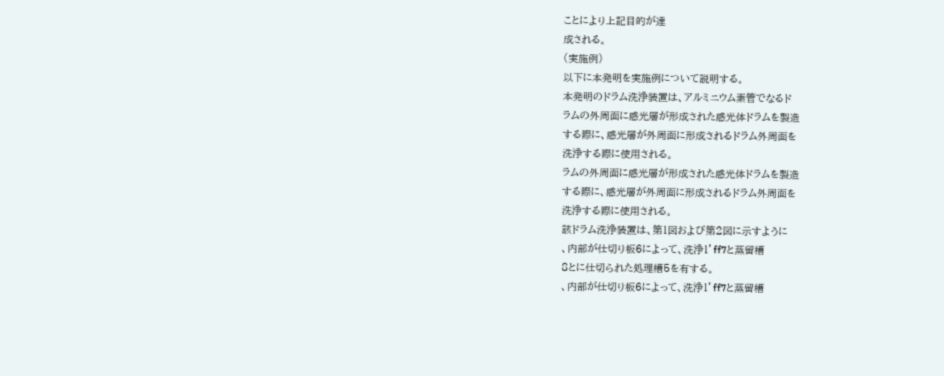ことにより上記目的が達
成される。
(実施例)
以下に本発明を実施例について説明する。
本発明のドラム洗浄装置は、アルミニウム素管でなるド
ラムの外周面に感光層が形成された感光体ドラムを製造
する際に、感光層が外周面に形成されるドラム外周面を
洗浄する際に使用される。
ラムの外周面に感光層が形成された感光体ドラムを製造
する際に、感光層が外周面に形成されるドラム外周面を
洗浄する際に使用される。
該ドラム洗浄装置は、第1図および第2図に示すように
、内部が仕切り板6によって、洗浄1’ff7と蒸留槽
8とに仕切られた処理槽5を有する。
、内部が仕切り板6によって、洗浄1’ff7と蒸留槽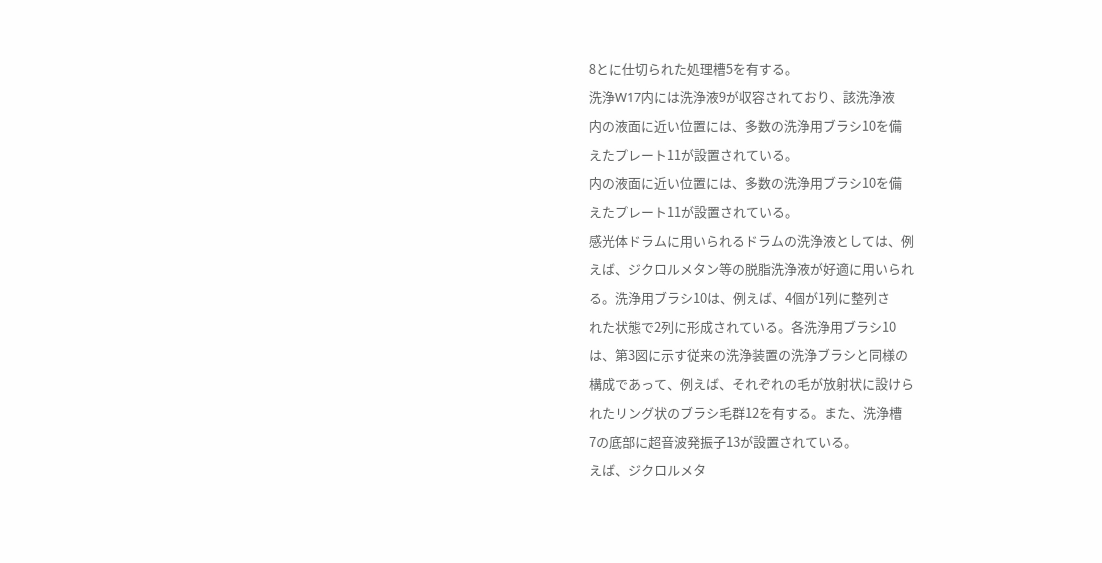8とに仕切られた処理槽5を有する。
洗浄W17内には洗浄液9が収容されており、該洗浄液
内の液面に近い位置には、多数の洗浄用ブラシ10を備
えたプレート11が設置されている。
内の液面に近い位置には、多数の洗浄用ブラシ10を備
えたプレート11が設置されている。
感光体ドラムに用いられるドラムの洗浄液としては、例
えば、ジクロルメタン等の脱脂洗浄液が好適に用いられ
る。洗浄用ブラシ10は、例えば、4個が1列に整列さ
れた状態で2列に形成されている。各洗浄用ブラシ10
は、第3図に示す従来の洗浄装置の洗浄ブラシと同様の
構成であって、例えば、それぞれの毛が放射状に設けら
れたリング状のブラシ毛群12を有する。また、洗浄槽
7の底部に超音波発振子13が設置されている。
えば、ジクロルメタ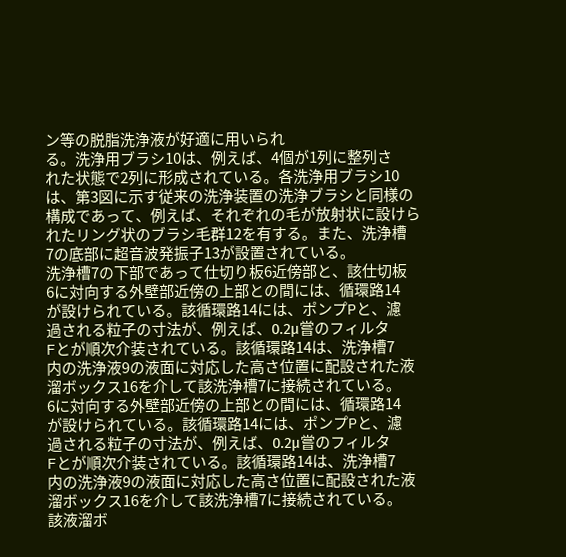ン等の脱脂洗浄液が好適に用いられ
る。洗浄用ブラシ10は、例えば、4個が1列に整列さ
れた状態で2列に形成されている。各洗浄用ブラシ10
は、第3図に示す従来の洗浄装置の洗浄ブラシと同様の
構成であって、例えば、それぞれの毛が放射状に設けら
れたリング状のブラシ毛群12を有する。また、洗浄槽
7の底部に超音波発振子13が設置されている。
洗浄槽7の下部であって仕切り板6近傍部と、該仕切板
6に対向する外壁部近傍の上部との間には、循環路14
が設けられている。該循環路14には、ポンプPと、濾
過される粒子の寸法が、例えば、0.2μ嘗のフィルタ
Fとが順次介装されている。該循環路14は、洗浄槽7
内の洗浄液9の液面に対応した高さ位置に配設された液
溜ボックス16を介して該洗浄槽7に接続されている。
6に対向する外壁部近傍の上部との間には、循環路14
が設けられている。該循環路14には、ポンプPと、濾
過される粒子の寸法が、例えば、0.2μ嘗のフィルタ
Fとが順次介装されている。該循環路14は、洗浄槽7
内の洗浄液9の液面に対応した高さ位置に配設された液
溜ボックス16を介して該洗浄槽7に接続されている。
該液溜ボ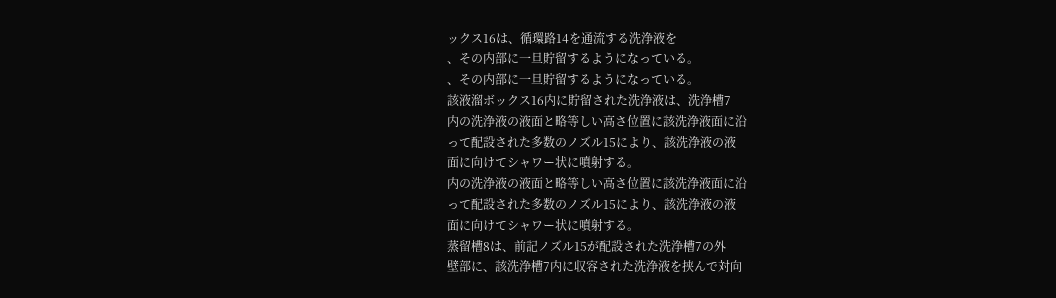ックス16は、循環路14を通流する洗浄液を
、その内部に一旦貯留するようになっている。
、その内部に一旦貯留するようになっている。
該液溜ボックス16内に貯留された洗浄液は、洗浄槽7
内の洗浄液の液面と略等しい高さ位置に該洗浄液面に沿
って配設された多数のノズル15により、該洗浄液の液
面に向けてシャワー状に噴射する。
内の洗浄液の液面と略等しい高さ位置に該洗浄液面に沿
って配設された多数のノズル15により、該洗浄液の液
面に向けてシャワー状に噴射する。
蒸留槽8は、前記ノズル15が配設された洗浄槽7の外
壁部に、該洗浄槽7内に収容された洗浄液を挟んで対向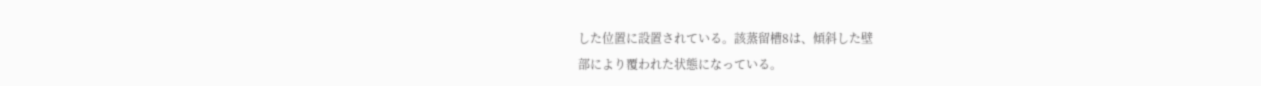した位置に設置されている。該蒸留槽8は、傾斜した壁
部により覆われた状態になっている。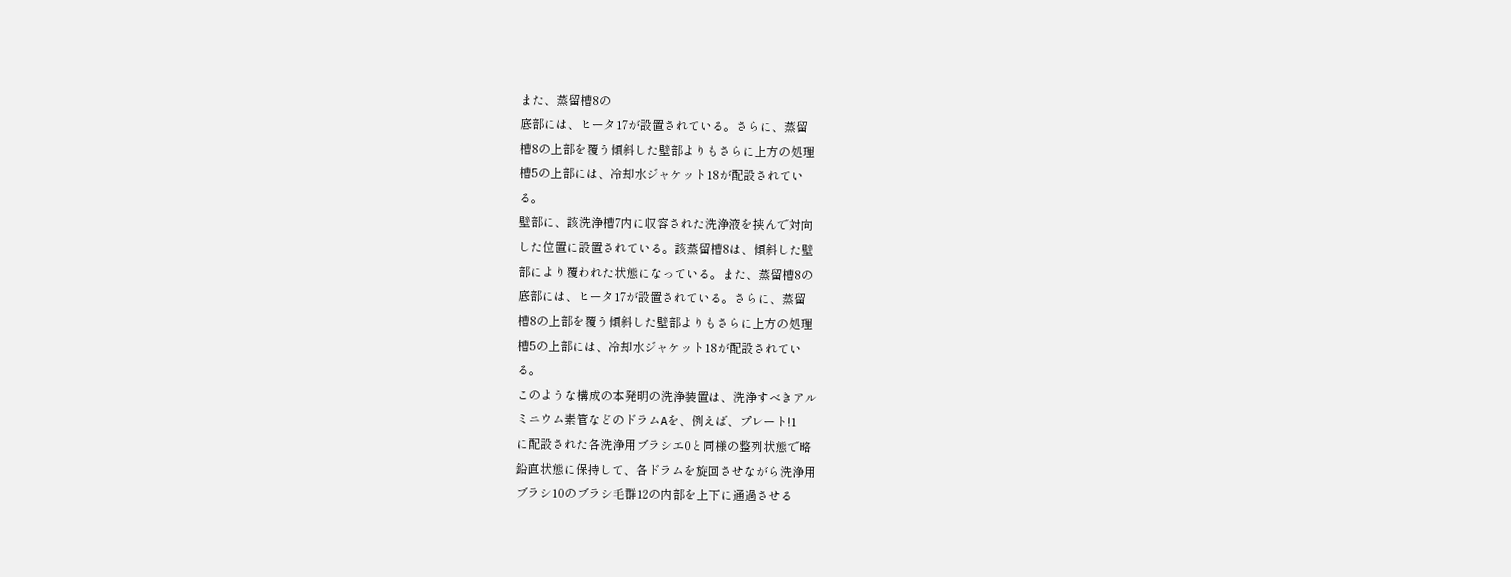また、蒸留槽8の
底部には、ヒータ17が設置されている。さらに、蒸留
槽8の上部を覆う傾斜した壁部よりもさらに上方の処理
槽5の上部には、冷却水ジャケット18が配設されてい
る。
壁部に、該洗浄槽7内に収容された洗浄液を挟んで対向
した位置に設置されている。該蒸留槽8は、傾斜した壁
部により覆われた状態になっている。また、蒸留槽8の
底部には、ヒータ17が設置されている。さらに、蒸留
槽8の上部を覆う傾斜した壁部よりもさらに上方の処理
槽5の上部には、冷却水ジャケット18が配設されてい
る。
このような構成の本発明の洗浄装置は、洗浄すべきアル
ミニウム素管などのドラムAを、例えば、プレート!1
に配設された各洗浄用ブラシエ0と同様の整列状態で略
鉛直状態に保持して、各ドラムを旋回させながら洗浄用
ブラシ10のブラシ毛群12の内部を上下に通過させる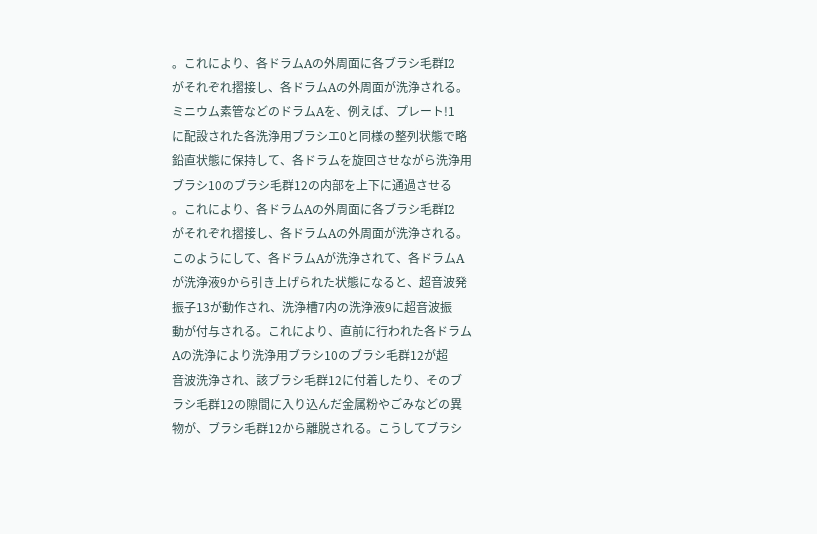。これにより、各ドラムAの外周面に各ブラシ毛群I2
がそれぞれ摺接し、各ドラムAの外周面が洗浄される。
ミニウム素管などのドラムAを、例えば、プレート!1
に配設された各洗浄用ブラシエ0と同様の整列状態で略
鉛直状態に保持して、各ドラムを旋回させながら洗浄用
ブラシ10のブラシ毛群12の内部を上下に通過させる
。これにより、各ドラムAの外周面に各ブラシ毛群I2
がそれぞれ摺接し、各ドラムAの外周面が洗浄される。
このようにして、各ドラムAが洗浄されて、各ドラムA
が洗浄液9から引き上げられた状態になると、超音波発
振子13が動作され、洗浄槽7内の洗浄液9に超音波振
動が付与される。これにより、直前に行われた各ドラム
Aの洗浄により洗浄用ブラシ10のブラシ毛群12が超
音波洗浄され、該ブラシ毛群12に付着したり、そのブ
ラシ毛群12の隙間に入り込んだ金属粉やごみなどの異
物が、ブラシ毛群12から離脱される。こうしてブラシ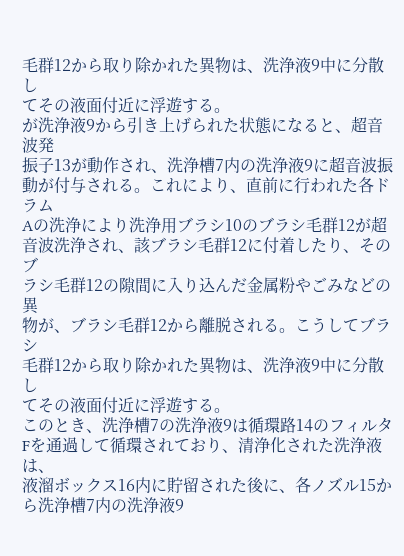毛群12から取り除かれた異物は、洗浄液9中に分散し
てその液面付近に浮遊する。
が洗浄液9から引き上げられた状態になると、超音波発
振子13が動作され、洗浄槽7内の洗浄液9に超音波振
動が付与される。これにより、直前に行われた各ドラム
Aの洗浄により洗浄用ブラシ10のブラシ毛群12が超
音波洗浄され、該ブラシ毛群12に付着したり、そのブ
ラシ毛群12の隙間に入り込んだ金属粉やごみなどの異
物が、ブラシ毛群12から離脱される。こうしてブラシ
毛群12から取り除かれた異物は、洗浄液9中に分散し
てその液面付近に浮遊する。
このとき、洗浄槽7の洗浄液9は循環路14のフィルタ
Fを通過して循環されており、清浄化された洗浄液は、
液溜ボックス16内に貯留された後に、各ノズル15か
ら洗浄槽7内の洗浄液9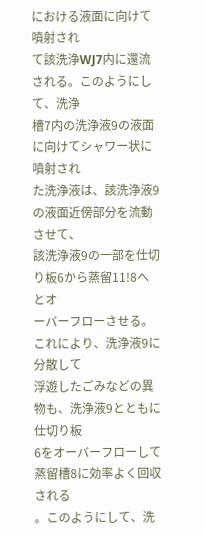における液面に向けて噴射され
て該洗浄WJ7内に還流される。このようにして、洗浄
槽7内の洗浄液9の液面に向けてシャワー状に噴射され
た洗浄液は、該洗浄液9の液面近傍部分を流動させて、
該洗浄液9の一部を仕切り板6から蒸留11!8へとオ
ーバーフローさせる。これにより、洗浄液9に分散して
浮遊したごみなどの異物も、洗浄液9とともに仕切り板
6をオーバーフローして蒸留槽8に効率よく回収される
。このようにして、洗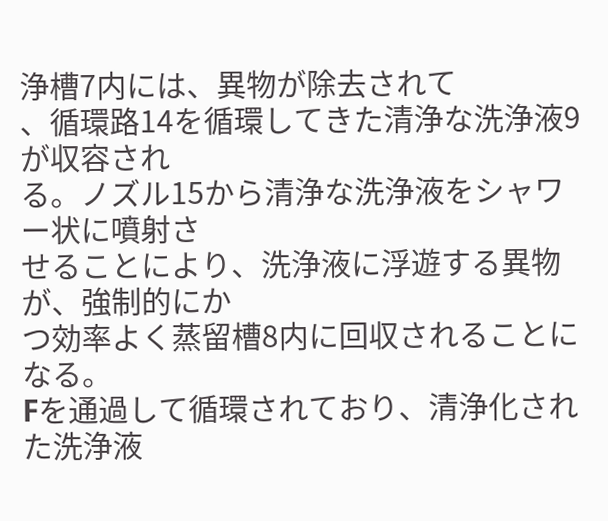浄槽7内には、異物が除去されて
、循環路14を循環してきた清浄な洗浄液9が収容され
る。ノズル15から清浄な洗浄液をシャワー状に噴射さ
せることにより、洗浄液に浮遊する異物が、強制的にか
つ効率よく蒸留槽8内に回収されることになる。
Fを通過して循環されており、清浄化された洗浄液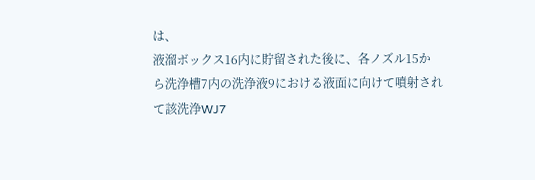は、
液溜ボックス16内に貯留された後に、各ノズル15か
ら洗浄槽7内の洗浄液9における液面に向けて噴射され
て該洗浄WJ7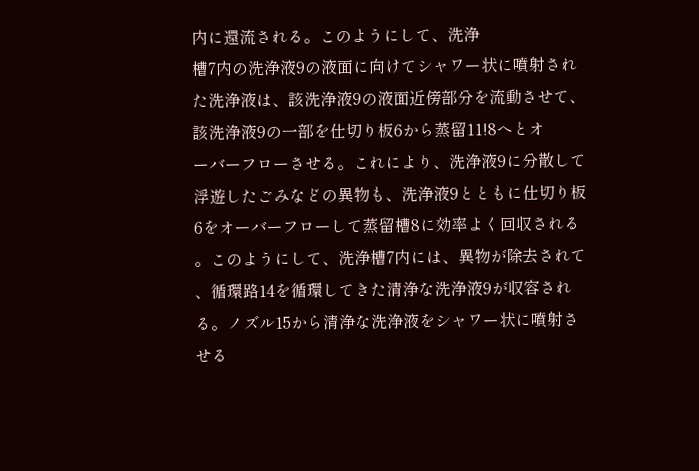内に還流される。このようにして、洗浄
槽7内の洗浄液9の液面に向けてシャワー状に噴射され
た洗浄液は、該洗浄液9の液面近傍部分を流動させて、
該洗浄液9の一部を仕切り板6から蒸留11!8へとオ
ーバーフローさせる。これにより、洗浄液9に分散して
浮遊したごみなどの異物も、洗浄液9とともに仕切り板
6をオーバーフローして蒸留槽8に効率よく回収される
。このようにして、洗浄槽7内には、異物が除去されて
、循環路14を循環してきた清浄な洗浄液9が収容され
る。ノズル15から清浄な洗浄液をシャワー状に噴射さ
せる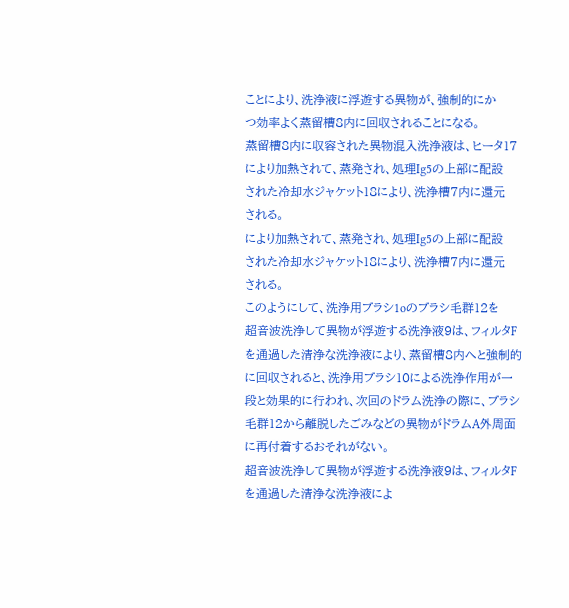ことにより、洗浄液に浮遊する異物が、強制的にか
つ効率よく蒸留槽8内に回収されることになる。
蒸留槽8内に収容された異物混入洗浄液は、ヒータ17
により加熱されて、蒸発され、処理Ig5の上部に配設
された冷却水ジャケット18により、洗浄槽7内に還元
される。
により加熱されて、蒸発され、処理Ig5の上部に配設
された冷却水ジャケット18により、洗浄槽7内に還元
される。
このようにして、洗浄用ブラシ1oのブラシ毛群12を
超音波洗浄して異物が浮遊する洗浄液9は、フィルタF
を通過した清浄な洗浄液により、蒸留槽8内へと強制的
に回収されると、洗浄用ブラシ10による洗浄作用が一
段と効果的に行われ、次回のドラム洗浄の際に、ブラシ
毛群12から離脱したごみなどの異物がドラムA外周面
に再付着するおそれがない。
超音波洗浄して異物が浮遊する洗浄液9は、フィルタF
を通過した清浄な洗浄液によ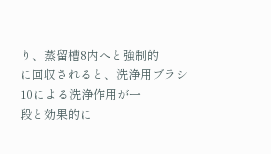り、蒸留槽8内へと強制的
に回収されると、洗浄用ブラシ10による洗浄作用が一
段と効果的に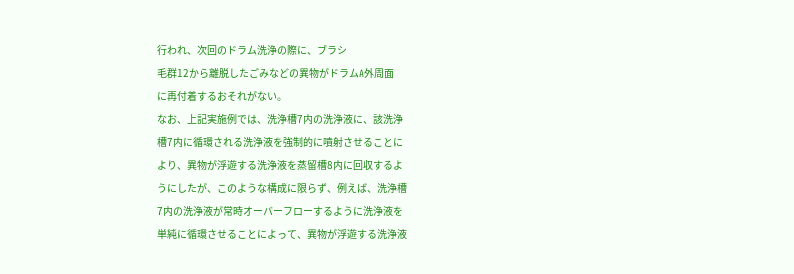行われ、次回のドラム洗浄の際に、ブラシ
毛群12から離脱したごみなどの異物がドラムA外周面
に再付着するおそれがない。
なお、上記実施例では、洗浄槽7内の洗浄液に、該洗浄
槽7内に循環される洗浄液を強制的に噴射させることに
より、異物が浮遊する洗浄液を蒸留槽8内に回収するよ
うにしたが、このような構成に限らず、例えば、洗浄槽
7内の洗浄液が常時オーバーフローするように洗浄液を
単純に循環させることによって、異物が浮遊する洗浄液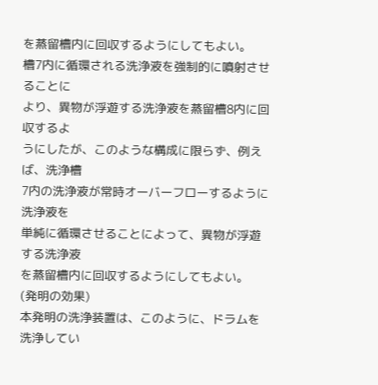を蒸留槽内に回収するようにしてもよい。
槽7内に循環される洗浄液を強制的に噴射させることに
より、異物が浮遊する洗浄液を蒸留槽8内に回収するよ
うにしたが、このような構成に限らず、例えば、洗浄槽
7内の洗浄液が常時オーバーフローするように洗浄液を
単純に循環させることによって、異物が浮遊する洗浄液
を蒸留槽内に回収するようにしてもよい。
(発明の効果)
本発明の洗浄装置は、このように、ドラムを洗浄してい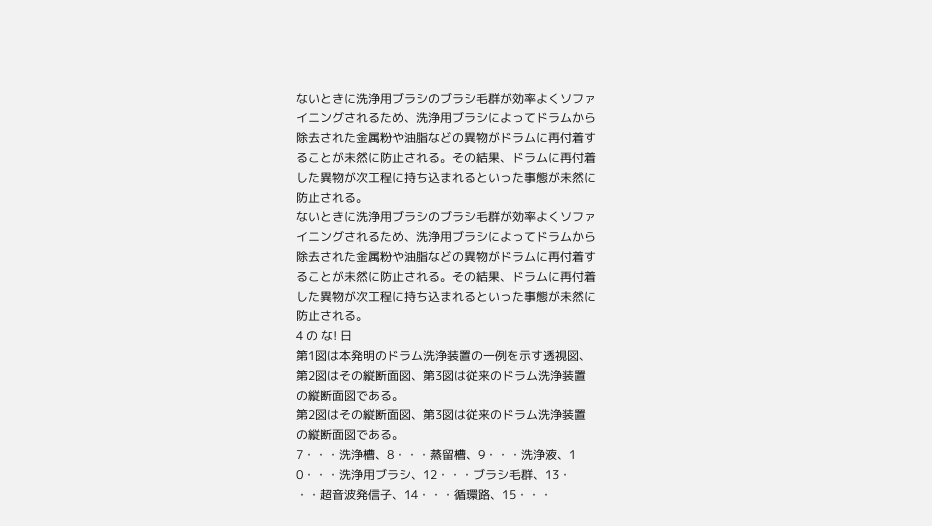ないときに洗浄用ブラシのブラシ毛群が効率よくソファ
イニングされるため、洗浄用ブラシによってドラムから
除去された金属粉や油脂などの異物がドラムに再付着す
ることが未然に防止される。その結果、ドラムに再付着
した異物が次工程に持ち込まれるといった事態が未然に
防止される。
ないときに洗浄用ブラシのブラシ毛群が効率よくソファ
イニングされるため、洗浄用ブラシによってドラムから
除去された金属粉や油脂などの異物がドラムに再付着す
ることが未然に防止される。その結果、ドラムに再付着
した異物が次工程に持ち込まれるといった事態が未然に
防止される。
4 の な! 日
第1図は本発明のドラム洗浄装置の一例を示す透視図、
第2図はその縦断面図、第3図は従来のドラム洗浄装置
の縦断面図である。
第2図はその縦断面図、第3図は従来のドラム洗浄装置
の縦断面図である。
7・・・洗浄槽、8・・・蒸留槽、9・・・洗浄液、1
0・・・洗浄用ブラシ、12・・・ブラシ毛群、13・
・・超音波発信子、14・・・循環路、15・・・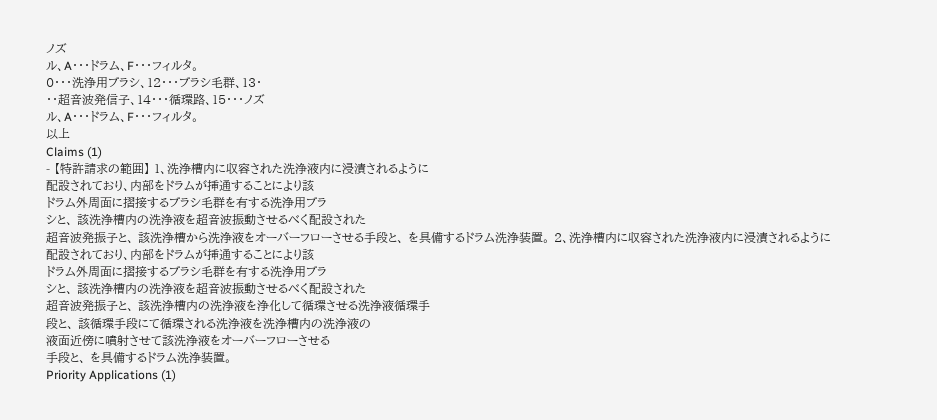ノズ
ル、A・・・ドラム、F・・・フィルタ。
0・・・洗浄用ブラシ、12・・・ブラシ毛群、13・
・・超音波発信子、14・・・循環路、15・・・ノズ
ル、A・・・ドラム、F・・・フィルタ。
以上
Claims (1)
- 【特許請求の範囲】 1、洗浄槽内に収容された洗浄液内に浸漬されるように
配設されており、内部をドラムが挿通することにより該
ドラム外周面に摺接するブラシ毛群を有する洗浄用ブラ
シと、 該洗浄槽内の洗浄液を超音波振動させるべく配設された
超音波発振子と、 該洗浄槽から洗浄液をオーバーフローさせる手段と、 を具備するドラム洗浄装置。 2、洗浄槽内に収容された洗浄液内に浸漬されるように
配設されており、内部をドラムが挿通することにより該
ドラム外周面に摺接するブラシ毛群を有する洗浄用ブラ
シと、 該洗浄槽内の洗浄液を超音波振動させるべく配設された
超音波発振子と、 該洗浄槽内の洗浄液を浄化して循環させる洗浄液循環手
段と、 該循環手段にて循環される洗浄液を洗浄槽内の洗浄液の
液面近傍に噴射させて該洗浄液をオーバーフローさせる
手段と、 を具備するドラム洗浄装置。
Priority Applications (1)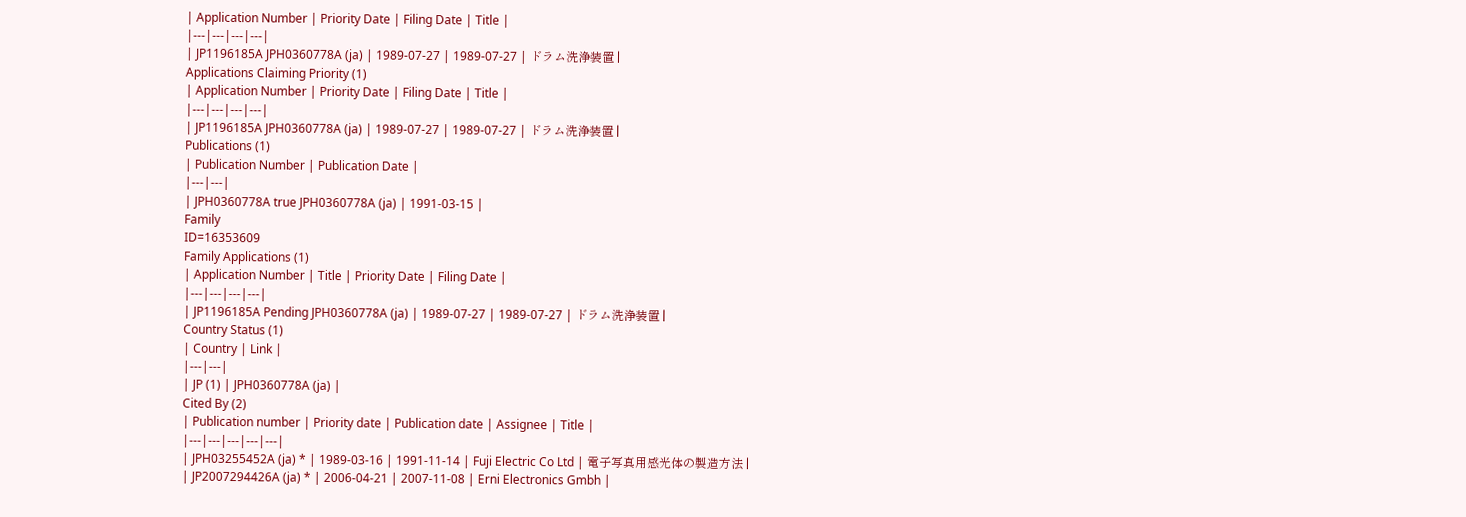| Application Number | Priority Date | Filing Date | Title |
|---|---|---|---|
| JP1196185A JPH0360778A (ja) | 1989-07-27 | 1989-07-27 | ドラム洗浄装置 |
Applications Claiming Priority (1)
| Application Number | Priority Date | Filing Date | Title |
|---|---|---|---|
| JP1196185A JPH0360778A (ja) | 1989-07-27 | 1989-07-27 | ドラム洗浄装置 |
Publications (1)
| Publication Number | Publication Date |
|---|---|
| JPH0360778A true JPH0360778A (ja) | 1991-03-15 |
Family
ID=16353609
Family Applications (1)
| Application Number | Title | Priority Date | Filing Date |
|---|---|---|---|
| JP1196185A Pending JPH0360778A (ja) | 1989-07-27 | 1989-07-27 | ドラム洗浄装置 |
Country Status (1)
| Country | Link |
|---|---|
| JP (1) | JPH0360778A (ja) |
Cited By (2)
| Publication number | Priority date | Publication date | Assignee | Title |
|---|---|---|---|---|
| JPH03255452A (ja) * | 1989-03-16 | 1991-11-14 | Fuji Electric Co Ltd | 電子写真用感光体の製造方法 |
| JP2007294426A (ja) * | 2006-04-21 | 2007-11-08 | Erni Electronics Gmbh |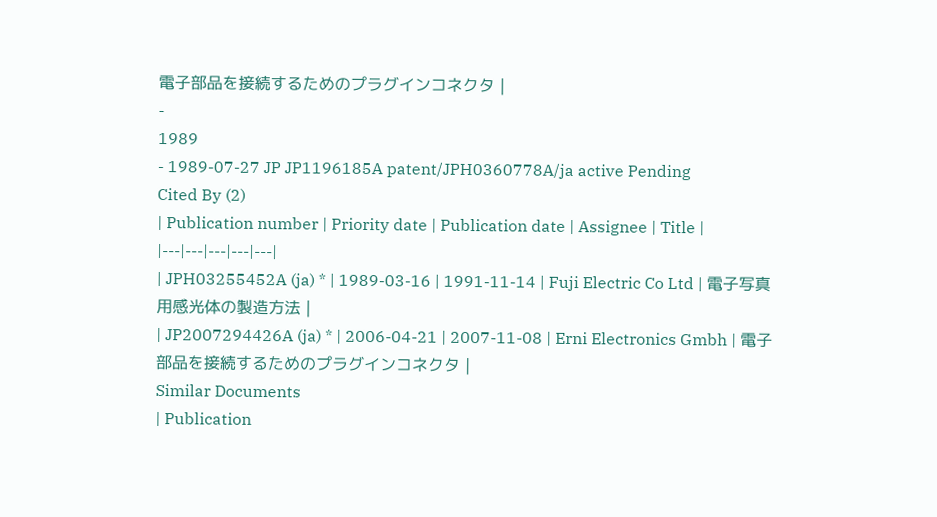電子部品を接続するためのプラグインコネクタ |
-
1989
- 1989-07-27 JP JP1196185A patent/JPH0360778A/ja active Pending
Cited By (2)
| Publication number | Priority date | Publication date | Assignee | Title |
|---|---|---|---|---|
| JPH03255452A (ja) * | 1989-03-16 | 1991-11-14 | Fuji Electric Co Ltd | 電子写真用感光体の製造方法 |
| JP2007294426A (ja) * | 2006-04-21 | 2007-11-08 | Erni Electronics Gmbh | 電子部品を接続するためのプラグインコネクタ |
Similar Documents
| Publication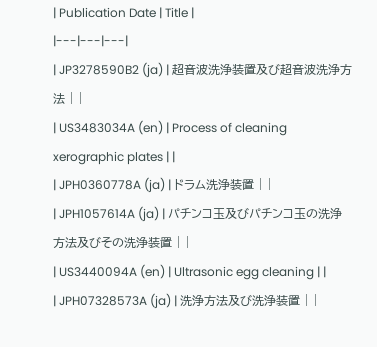| Publication Date | Title |
|---|---|---|
| JP3278590B2 (ja) | 超音波洗浄装置及び超音波洗浄方法 | |
| US3483034A (en) | Process of cleaning xerographic plates | |
| JPH0360778A (ja) | ドラム洗浄装置 | |
| JPH1057614A (ja) | パチンコ玉及びパチンコ玉の洗浄方法及びその洗浄装置 | |
| US3440094A (en) | Ultrasonic egg cleaning | |
| JPH07328573A (ja) | 洗浄方法及び洗浄装置 | |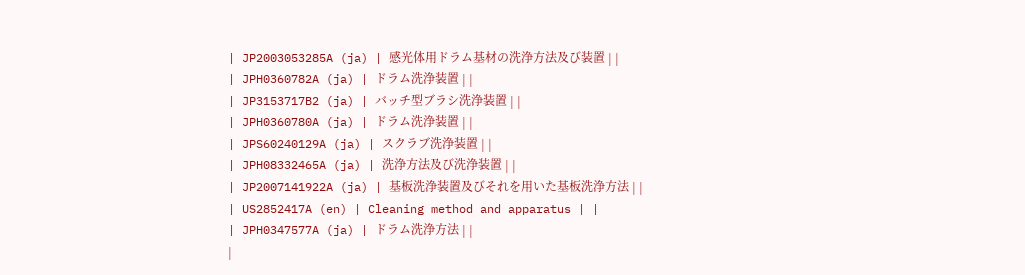| JP2003053285A (ja) | 感光体用ドラム基材の洗浄方法及び装置 | |
| JPH0360782A (ja) | ドラム洗浄装置 | |
| JP3153717B2 (ja) | バッチ型ブラシ洗浄装置 | |
| JPH0360780A (ja) | ドラム洗浄装置 | |
| JPS60240129A (ja) | スクラブ洗浄装置 | |
| JPH08332465A (ja) | 洗浄方法及び洗浄装置 | |
| JP2007141922A (ja) | 基板洗浄装置及びそれを用いた基板洗浄方法 | |
| US2852417A (en) | Cleaning method and apparatus | |
| JPH0347577A (ja) | ドラム洗浄方法 | |
|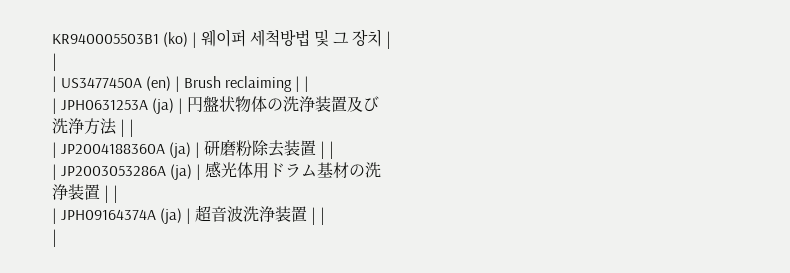KR940005503B1 (ko) | 웨이퍼 세척방법 및 그 장치 | |
| US3477450A (en) | Brush reclaiming | |
| JPH0631253A (ja) | 円盤状物体の洗浄装置及び洗浄方法 | |
| JP2004188360A (ja) | 研磨粉除去装置 | |
| JP2003053286A (ja) | 感光体用ドラム基材の洗浄装置 | |
| JPH09164374A (ja) | 超音波洗浄装置 | |
|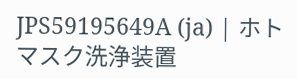JPS59195649A (ja) | ホトマスク洗浄装置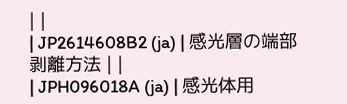| |
| JP2614608B2 (ja) | 感光層の端部剥離方法 | |
| JPH096018A (ja) | 感光体用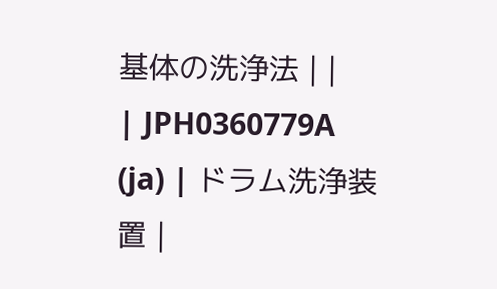基体の洗浄法 | |
| JPH0360779A (ja) | ドラム洗浄装置 |